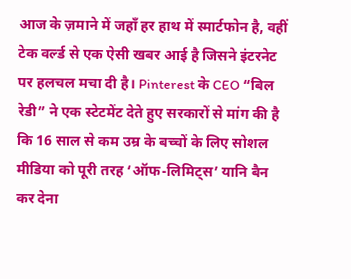आज के ज़माने में जहाँ हर हाथ में स्मार्टफोन है, वहीं टेक वर्ल्ड से एक ऐसी खबर आई है जिसने इंटरनेट पर हलचल मचा दी है। Pinterest के CEO “बिल रेडी” ने एक स्टेटमेंट देते हुए सरकारों से मांग की है कि 16 साल से कम उम्र के बच्चों के लिए सोशल मीडिया को पूरी तरह ‘ऑफ-लिमिट्स’ यानि बैन कर देना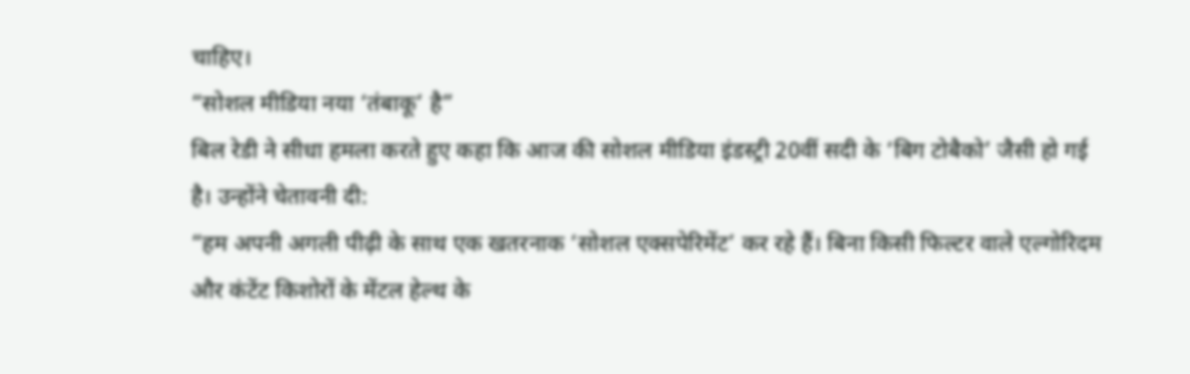चाहिए।
“सोशल मीडिया नया ‘तंबाकू’ है”
बिल रेडी ने सीधा हमला करते हुए कहा कि आज की सोशल मीडिया इंडस्ट्री 20वीं सदी के ‘बिग टोबैको’ जैसी हो गई है। उन्होंने चेतावनी दी:
“हम अपनी अगली पीढ़ी के साथ एक खतरनाक ‘सोशल एक्सपेरिमेंट’ कर रहे हैं। बिना किसी फिल्टर वाले एल्गोरिदम और कंटेंट किशोरों के मेंटल हेल्थ के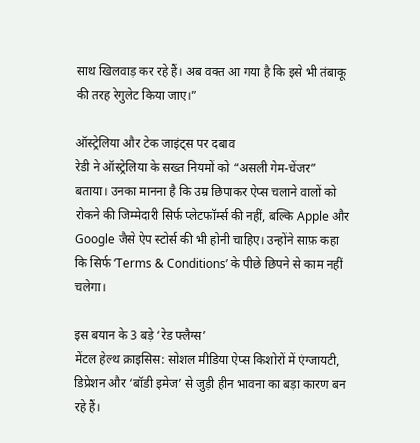साथ खिलवाड़ कर रहे हैं। अब वक्त आ गया है कि इसे भी तंबाकू की तरह रेगुलेट किया जाए।”

ऑस्ट्रेलिया और टेक जाइंट्स पर दबाव
रेडी ने ऑस्ट्रेलिया के सख्त नियमों को “असली गेम-चेंजर” बताया। उनका मानना है कि उम्र छिपाकर ऐप्स चलाने वालों को रोकने की जिम्मेदारी सिर्फ प्लेटफॉर्म्स की नहीं, बल्कि Apple और Google जैसे ऐप स्टोर्स की भी होनी चाहिए। उन्होंने साफ़ कहा कि सिर्फ ‘Terms & Conditions’ के पीछे छिपने से काम नहीं चलेगा।

इस बयान के 3 बड़े ‘रेड फ्लैग्स’
मेंटल हेल्थ क्राइसिस: सोशल मीडिया ऐप्स किशोरों में एंग्जायटी, डिप्रेशन और ‘बॉडी इमेज’ से जुड़ी हीन भावना का बड़ा कारण बन रहे हैं।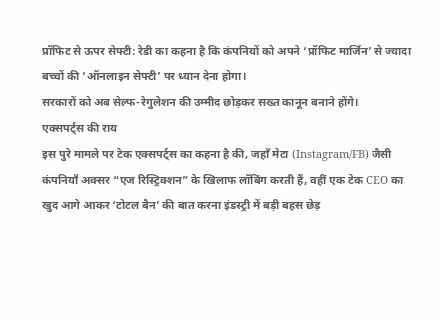प्रॉफिट से ऊपर सेफ्टी: रेडी का कहना है कि कंपनियों को अपने ‘प्रॉफिट मार्जिन’ से ज्यादा बच्चों की ‘ऑनलाइन सेफ्टी’ पर ध्यान देना होगा।
सरकारों को अब सेल्फ-रेगुलेशन की उम्मीद छोड़कर सख्त कानून बनाने होंगे।
एक्सपर्ट्स की राय
इस पुरे मामले पर टेक एक्सपर्ट्स का कहना है की, जहाँ मेटा (Instagram/FB) जैसी कंपनियाँ अक्सर “एज रिस्ट्रिक्शन” के खिलाफ लॉबिंग करती हैं, वहीं एक टेक CEO का खुद आगे आकर ‘टोटल बैन’ की बात करना इंडस्ट्री में बड़ी बहस छेड़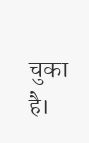चुका है।